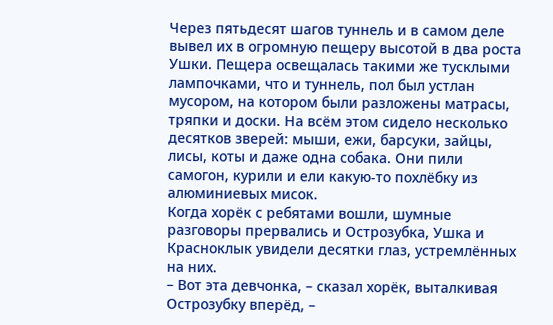Через пятьдесят шагов туннель и в самом деле вывел их в огромную пещеру высотой в два роста Ушки. Пещера освещалась такими же тусклыми лампочками, что и туннель, пол был устлан мусором, на котором были разложены матрасы, тряпки и доски. На всём этом сидело несколько десятков зверей: мыши, ежи, барсуки, зайцы, лисы, коты и даже одна собака. Они пили самогон, курили и ели какую-то похлёбку из алюминиевых мисок.
Когда хорёк с ребятами вошли, шумные разговоры прервались и Острозубка, Ушка и Красноклык увидели десятки глаз, устремлённых на них.
– Вот эта девчонка, – сказал хорёк, выталкивая Острозубку вперёд, –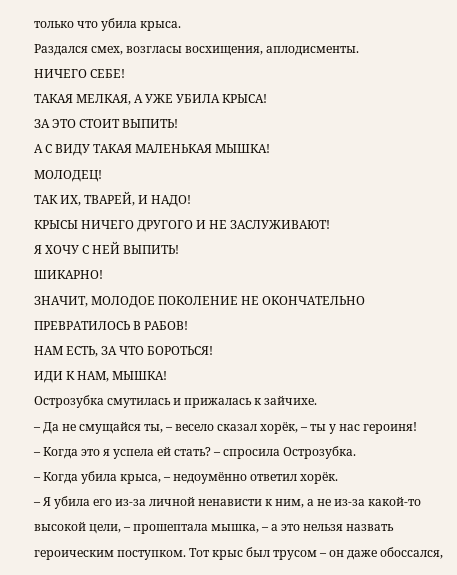только что убила крыса.
Раздался смех, возгласы восхищения, аплодисменты.
НИЧЕГО СЕБЕ!
ТАКАЯ МЕЛКАЯ, А УЖЕ УБИЛА КРЫСА!
ЗА ЭТО СТОИТ ВЫПИТЬ!
А С ВИДУ ТАКАЯ МАЛЕНЬКАЯ МЫШКА!
МОЛОДЕЦ!
ТАК ИХ, ТВАРЕЙ, И НАДО!
КРЫСЫ НИЧЕГО ДРУГОГО И НЕ ЗАСЛУЖИВАЮТ!
Я ХОЧУ С НЕЙ ВЫПИТЬ!
ШИКАРНО!
ЗНАЧИТ, МОЛОДОЕ ПОКОЛЕНИЕ НЕ ОКОНЧАТЕЛЬНО ПРЕВРАТИЛОСЬ В РАБОВ!
НАМ ЕСТЬ, ЗА ЧТО БОРОТЬСЯ!
ИДИ К НАМ, МЫШКА!
Острозубка смутилась и прижалась к зайчихе.
– Да не смущайся ты, – весело сказал хорёк, – ты у нас героиня!
– Когда это я успела ей стать? – спросила Острозубка.
– Когда убила крыса, – недоумённо ответил хорёк.
– Я убила его из-за личной ненависти к ним, а не из-за какой-то высокой цели, – прошептала мышка, – а это нельзя назвать героическим поступком. Тот крыс был трусом – он даже обоссался,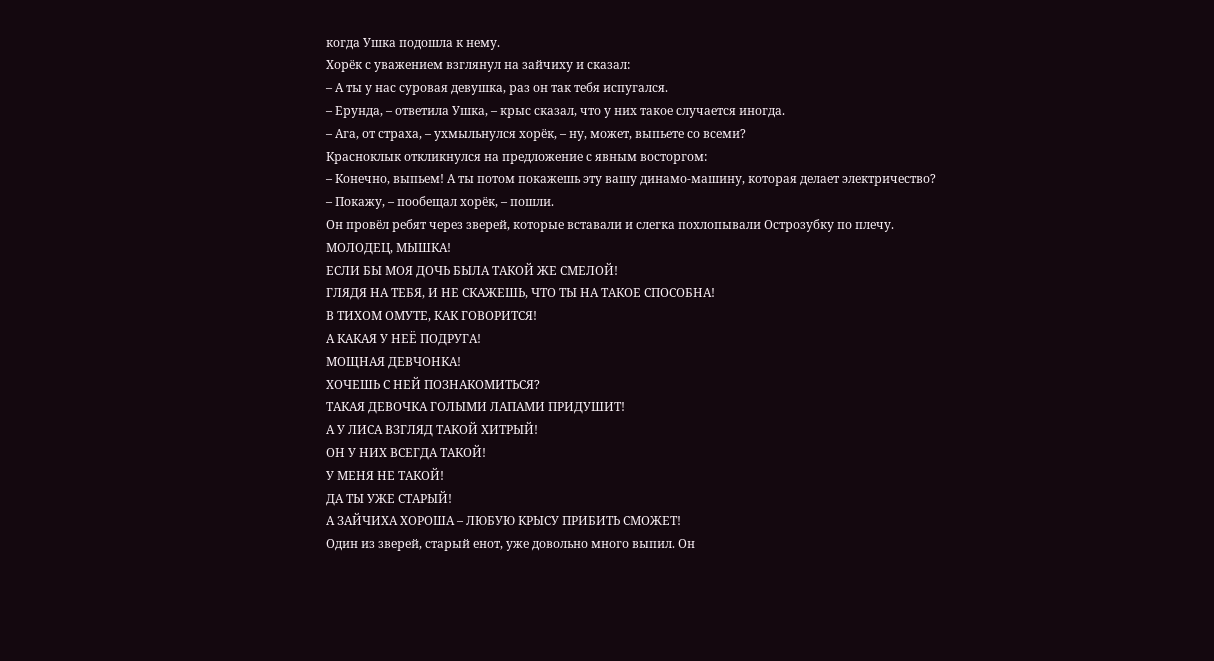когда Ушка подошла к нему.
Хорёк с уважением взглянул на зайчиху и сказал:
– А ты у нас суровая девушка, раз он так тебя испугался.
– Ерунда, – ответила Ушка, – крыс сказал, что у них такое случается иногда.
– Ага, от страха, – ухмыльнулся хорёк, – ну, может, выпьете со всеми?
Красноклык откликнулся на предложение с явным восторгом:
– Конечно, выпьем! А ты потом покажешь эту вашу динамо-машину, которая делает электричество?
– Покажу, – пообещал хорёк, – пошли.
Он провёл ребят через зверей, которые вставали и слегка похлопывали Острозубку по плечу.
МОЛОДЕЦ, МЫШКА!
ЕСЛИ БЫ МОЯ ДОЧЬ БЫЛА ТАКОЙ ЖЕ СМЕЛОЙ!
ГЛЯДЯ НА ТЕБЯ, И НЕ СКАЖЕШЬ, ЧТО ТЫ НА ТАКОЕ СПОСОБНА!
В ТИХОМ ОМУТЕ, КАК ГОВОРИТСЯ!
А КАКАЯ У НЕЁ ПОДРУГА!
МОЩНАЯ ДЕВЧОНКА!
ХОЧЕШЬ С НЕЙ ПОЗНАКОМИТЬСЯ?
ТАКАЯ ДЕВОЧКА ГОЛЫМИ ЛАПАМИ ПРИДУШИТ!
А У ЛИСА ВЗГЛЯД ТАКОЙ ХИТРЫЙ!
ОН У НИХ ВСЕГДА ТАКОЙ!
У МЕНЯ НЕ ТАКОЙ!
ДА ТЫ УЖЕ СТАРЫЙ!
А ЗАЙЧИХА ХОРОША – ЛЮБУЮ КРЫСУ ПРИБИТЬ СМОЖЕТ!
Один из зверей, старый енот, уже довольно много выпил. Он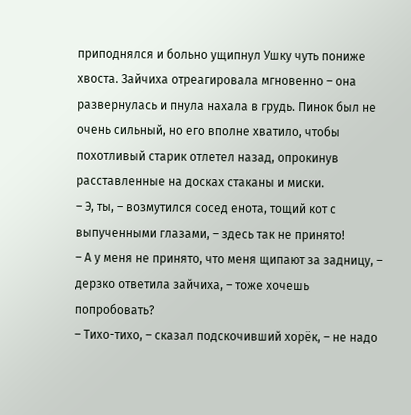приподнялся и больно ущипнул Ушку чуть пониже хвоста. Зайчиха отреагировала мгновенно – она развернулась и пнула нахала в грудь. Пинок был не очень сильный, но его вполне хватило, чтобы похотливый старик отлетел назад, опрокинув расставленные на досках стаканы и миски.
– Э, ты, – возмутился сосед енота, тощий кот с выпученными глазами, – здесь так не принято!
– А у меня не принято, что меня щипают за задницу, – дерзко ответила зайчиха, – тоже хочешь попробовать?
– Тихо-тихо, – сказал подскочивший хорёк, – не надо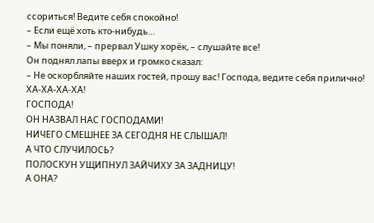ссориться! Ведите себя спокойно!
– Если ещё хоть кто-нибудь…
– Мы поняли, – прервал Ушку хорёк, – слушайте все!
Он поднял лапы вверх и громко сказал:
– Не оскорбляйте наших гостей, прошу вас! Господа, ведите себя прилично!
ХА-ХА-ХА-ХА!
ГОСПОДА!
ОН НАЗВАЛ НАС ГОСПОДАМИ!
НИЧЕГО СМЕШНЕЕ ЗА СЕГОДНЯ НЕ СЛЫШАЛ!
А ЧТО СЛУЧИЛОСЬ?
ПОЛОСКУН УЩИПНУЛ ЗАЙЧИХУ ЗА ЗАДНИЦУ!
А ОНА?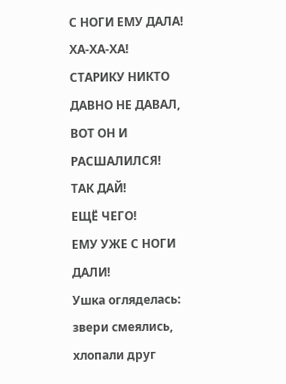С НОГИ ЕМУ ДАЛА!
ХА-ХА-ХА!
СТАРИКУ НИКТО ДАВНО НЕ ДАВАЛ, ВОТ ОН И РАСШАЛИЛСЯ!
ТАК ДАЙ!
ЕЩЁ ЧЕГО!
ЕМУ УЖЕ С НОГИ ДАЛИ!
Ушка огляделась: звери смеялись, хлопали друг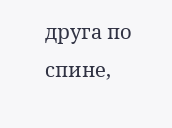друга по спине,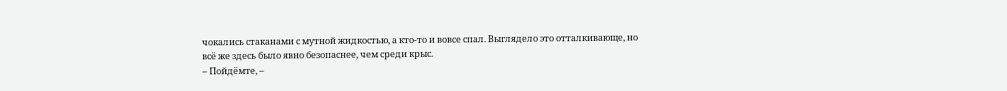чокались стаканами с мутной жидкостью, а кто-то и вовсе спал. Выглядело это отталкивающе, но всё же здесь было явно безопаснее, чем среди крыс.
– Пойдёмте, –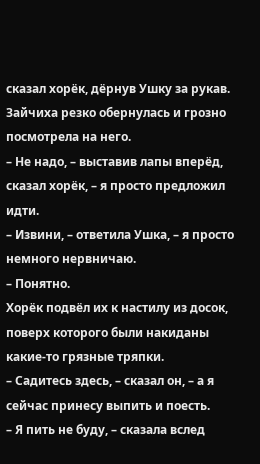сказал хорёк, дёрнув Ушку за рукав.
Зайчиха резко обернулась и грозно посмотрела на него.
– Не надо, – выставив лапы вперёд, сказал хорёк, – я просто предложил идти.
– Извини, – ответила Ушка, – я просто немного нервничаю.
– Понятно.
Хорёк подвёл их к настилу из досок, поверх которого были накиданы какие-то грязные тряпки.
– Садитесь здесь, – сказал он, – а я сейчас принесу выпить и поесть.
– Я пить не буду, – сказала вслед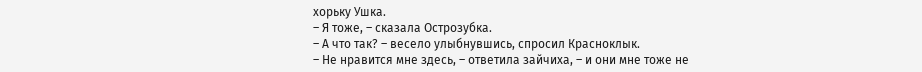хорьку Ушка.
– Я тоже, – сказала Острозубка.
– А что так? – весело улыбнувшись, спросил Красноклык.
– Не нравится мне здесь, – ответила зайчиха, – и они мне тоже не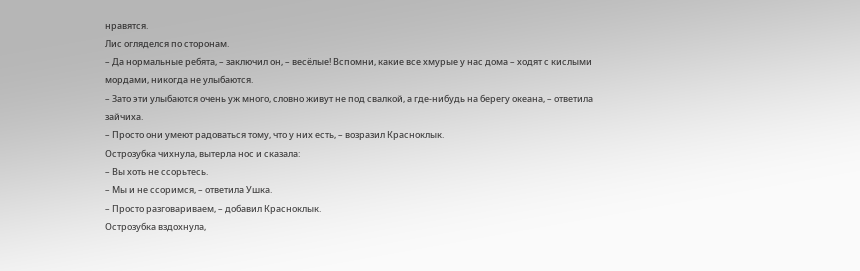нравятся.
Лис огляделся по сторонам.
– Да нормальные ребята, – заключил он, – весёлые! Вспомни, какие все хмурые у нас дома – ходят с кислыми мордами, никогда не улыбаются.
– Зато эти улыбаются очень уж много, словно живут не под свалкой, а где-нибудь на берегу океана, – ответила зайчиха.
– Просто они умеют радоваться тому, что у них есть, – возразил Красноклык.
Острозубка чихнула, вытерла нос и сказала:
– Вы хоть не ссорьтесь.
– Мы и не ссоримся, – ответила Ушка.
– Просто разговариваем, – добавил Красноклык.
Острозубка вздохнула,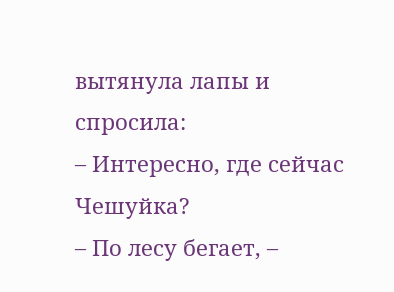вытянула лапы и спросила:
– Интересно, где сейчас Чешуйка?
– По лесу бегает, –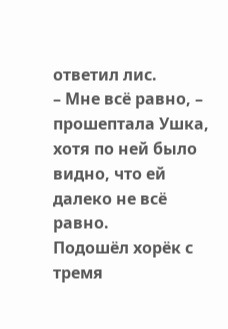ответил лис.
– Мне всё равно, – прошептала Ушка, хотя по ней было видно, что ей далеко не всё равно.
Подошёл хорёк с тремя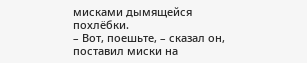мисками дымящейся похлёбки.
– Вот, поешьте, – сказал он, поставил миски на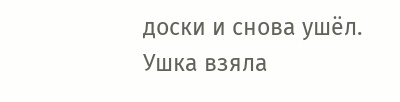доски и снова ушёл.
Ушка взяла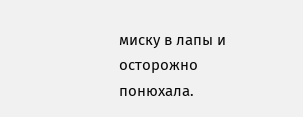миску в лапы и осторожно понюхала.